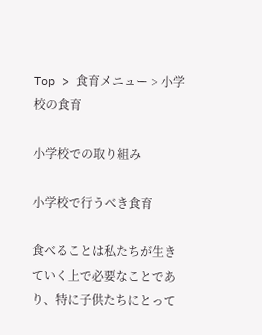Top > 食育メニュー > 小学校の食育

小学校での取り組み

小学校で行うべき食育

食べることは私たちが生きていく上で必要なことであり、特に子供たちにとって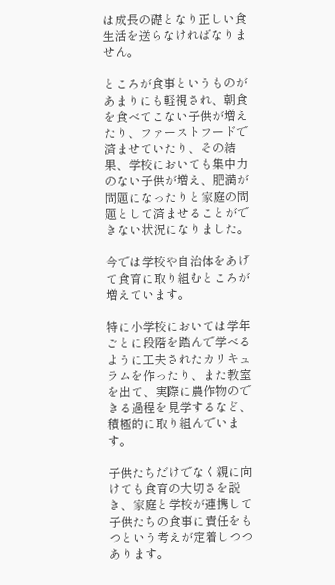は成長の礎となり正しい食生活を送らなければなりません。

ところが食事というものがあまりにも軽視され、朝食を食べてこない子供が増えたり、ファーストフードで済ませていたり、その結果、学校においても集中力のない子供が増え、肥満が問題になったりと家庭の問題として済ませることができない状況になりました。

今では学校や自治体をあげて食育に取り組むところが増えています。

特に小学校においては学年ごとに段階を踏んで学べるように工夫されたカリキュラムを作ったり、また教室を出て、実際に農作物のできる過程を見学するなど、積極的に取り組んでいます。

子供たちだけでなく親に向けても食育の大切さを説き、家庭と学校が連携して子供たちの食事に責任をもつという考えが定着しつつあります。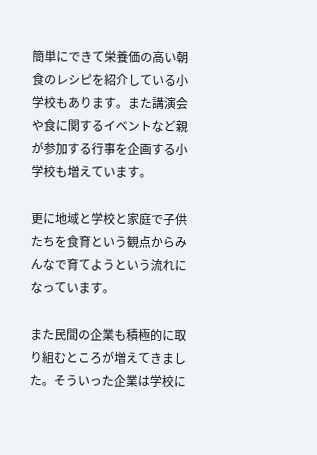簡単にできて栄養価の高い朝食のレシピを紹介している小学校もあります。また講演会や食に関するイベントなど親が参加する行事を企画する小学校も増えています。

更に地域と学校と家庭で子供たちを食育という観点からみんなで育てようという流れになっています。

また民間の企業も積極的に取り組むところが増えてきました。そういった企業は学校に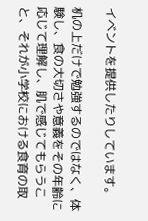イベントを提供したりしています。

机の上だけで勉強するのではなく、体験し、食の大切さや意義をその年齢に応じて理解し、肌で感じてもらうこと、それが小学校における食育の取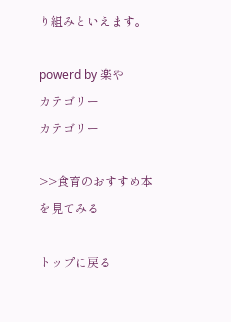り組みといえます。

powerd by 楽や
カテゴリー
カテゴリー

>>食育のおすすめ本を見てみる

トップに戻る